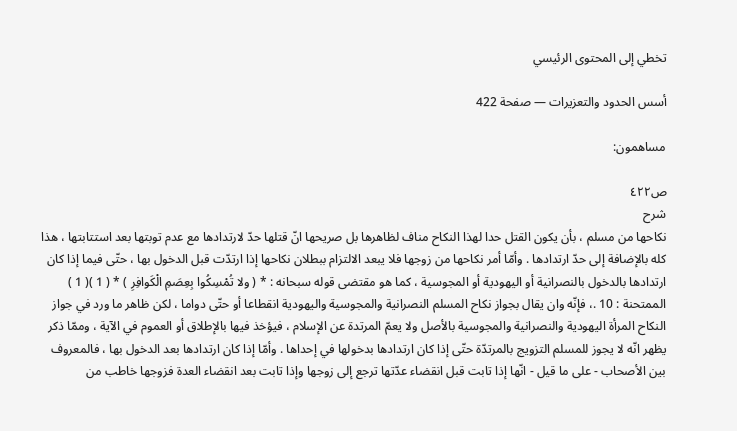تخطي إلى المحتوى الرئيسي

أسس الحدود والتعزيرات — صفحة 422

مساهمون:

ص٤٢٢
شرح
نكاحها من مسلم ، بأن يكون القتل حدا لهذا النكاح مناف لظاهرها بل صريحها انّ قتلها حدّ لارتدادها مع عدم توبتها بعد استتابتها ، هذا كله بالإضافة إلى حدّ ارتدادها . وأمّا أمر نكاحها من زوجها فلا يبعد الالتزام ببطلان نكاحها إذا ارتدّت قبل الدخول بها ، حتّى فيما إذا كان ارتدادها بالدخول بالنصرانية أو اليهودية أو المجوسية ، كما هو مقتضى قوله سبحانه : * ( ولا تُمْسِكُوا بِعِصَمِ الْكَوافِرِ ) * ( 1 )( 1 ) الممتحنة : 10 .، فإنّه وان يقال بجواز نكاح المسلم النصرانية والمجوسية واليهودية انقطاعا أو حتّى دواما ، لكن ظاهر ما ورد في جواز النكاح المرأة اليهودية والنصرانية والمجوسية بالأصل ولا يعمّ المرتدة عن الإسلام ، فيؤخذ فيها بالإطلاق أو العموم في الآية ، وممّا ذكر يظهر انّه لا يجوز للمسلم التزويج بالمرتدّة حتّى إذا كان ارتدادها بدخولها في إحداها . وأمّا إذا كان ارتدادها بعد الدخول بها ، فالمعروف بين الأصحاب - على ما قيل - انّها إذا تابت قبل انقضاء عدّتها ترجع إلى زوجها وإذا تابت بعد انقضاء العدة فزوجها خاطب من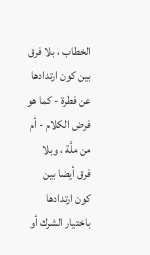الخطاب ، بلا فرق بين كون ارتدادها عن فطرة - كما هو فرض الكلام - أم من ملَّة ، وبلا فرق أيضا بين كون ارتدادها باختيار الشرك أو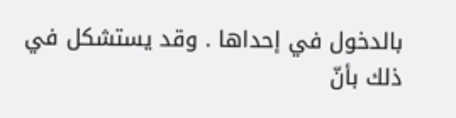بالدخول في إحداها . وقد يستشكل في ذلك بأنّ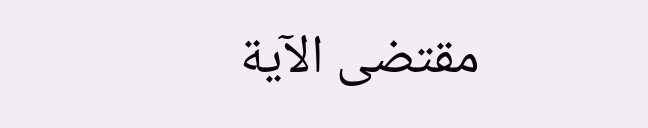مقتضى الآية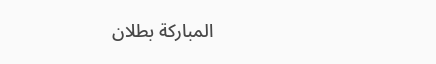المباركة بطلان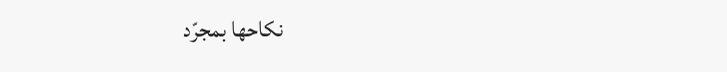نكاحها بمجرّد